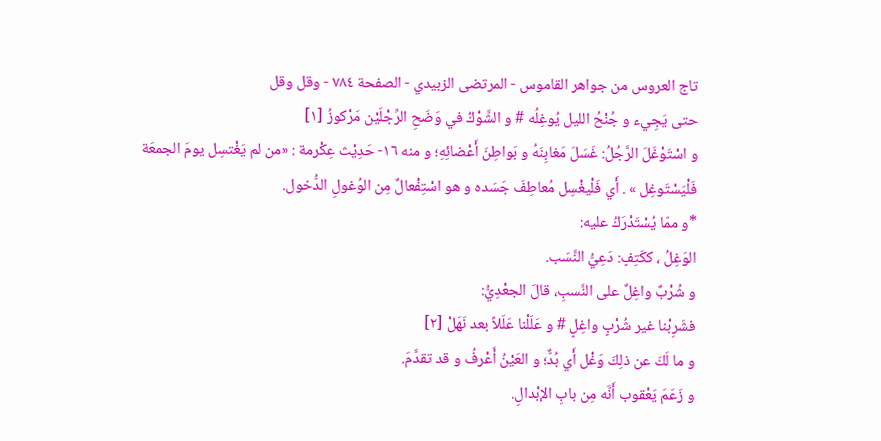تاج العروس من جواهر القاموس - المرتضى الزبيدي - الصفحة ٧٨٤ - وقل وقل
حتى يَجِيء و جُنْحُ الليل يُوغِلُه # و الشَّوْكُ في وَضَحِ الرِّجْلَيْن مَرْكوزُ [١]
و اسْتَوْغَلَ الرَّجُلُ: غَسَلَ مَغابِنَهُ و بَواطِنَ أَعْضائِهِ؛ و منه ١٦- حَدِيْث عِكْرمة : «من لم يَغْتسِل يومَ الجمعَة فَلْيَسْتَوغِل » . أَي فَلْيغْسِل مُعاطِفَ جَسَده و هو اسْتِفْعالٌ مِن الوُغولِ الدُّخول.
*و ممّا يُسْتَدْرَكُ عليه:
الوَغِلُ ، ككَتِفٍ: دَعِيُّ النَّسَب.
و شُرْبٌ واغِلٌ على النَّسبِ، قالَ الجعْدِيُّ:
فشَرِبْنا غير شُرْبٍ واغِلٍ # و عَلَلْنا عَلَلاً بعد نَهَلْ [٢]
و ما لَكَ عن ذلِكَ وَغْل أَي بُدٌّ؛ و العَيْنُ أَعْرفُ و قد تقدَّمَ.
و زَعَمَ يَعْقوب أَنَّه مِن بابِ الإبْدالِ.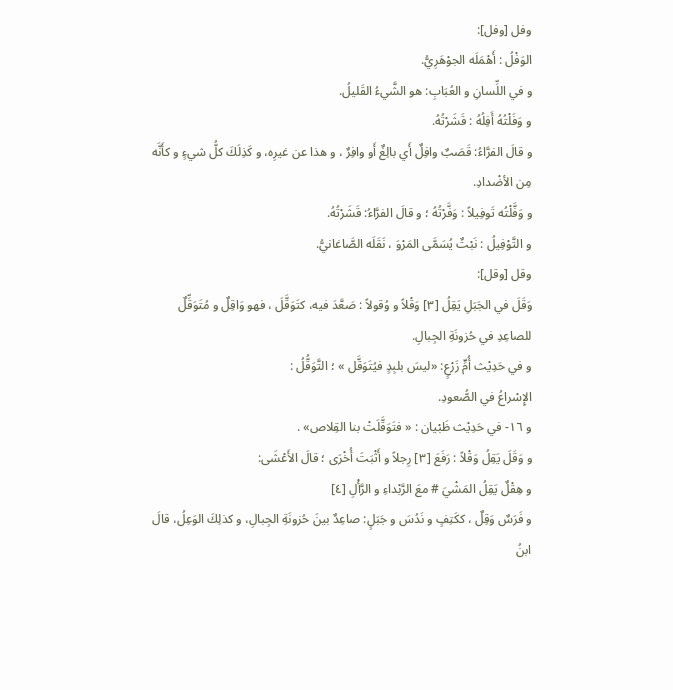وفل [وفل]:
الوَفْلُ : أَهْمَلَه الجوْهَرِيُّ.
و في اللِّسانِ و العُبَابِ: هو الشَّيءُ القَليلُ.
و وَفَلْتُهُ أَفِلُهُ : قَشَرْتُهُ.
و قالَ الفرَّاءُ: قَصَبٌ وافِلٌ أَي بالِغٌ أَو وافِرٌ ، و هذا عن غيرِه، و كَذِلَكَ كلُّ شيءٍ و كأَنَّه مِن الأضْدادِ.
و وَفَّلْتُه تَوفِيلاً : وَفَّرْتُهُ ؛ و قالَ الفرَّاءُ: قَشَرْتُهُ.
و التَّوْفِيلُ : نَبْتٌ يُسَمَّى المَرْوَ ، نَقَلَه الصَّاغانيُّ.
وقل [وقل]:
وَقَلَ في الجَبَلِ يَقِلُ [٣] وَقْلاً و وُقولاً : صَعَّدَ فيه، كتَوَقَّلَ ، فهو وَاقِلٌ و مُتَوَقِّلٌ للصاعِدِ في حُزونَةِ الجِبالِ.
و في حَدِيْث أُمٍّ زَرْعٍ: «ليسَ بلبِدٍ فيُتَوَقَّل » ؛ التَّوَقُّلُ :
الإِسْراعُ في الصُّعودِ.
و ١٦- في حَدِيْث ظَبْيان : « فتَوَقَّلَتْ بنا القِلاص» .
و وَقَلَ يَقِلُ وَقْلاً : رَفَعَ [٣] رِجلاً و أَثْبَتَ أُخْرَى ؛ قالَ الأَعْشَى:
و هِقْلٌ يَقِلُ المَشْيَ # معَ الرَّبْداءِ و الرَّأْلِ [٤]
و فَرَسٌ وَقِلٌ ، ككَتِفٍ و نَدُسَ و جَبَلٍ: صاعِدٌ بينَ حُزونَةِ الجِبالِ، و كذلِكَ الوَعِلُ، قالَ ابنُ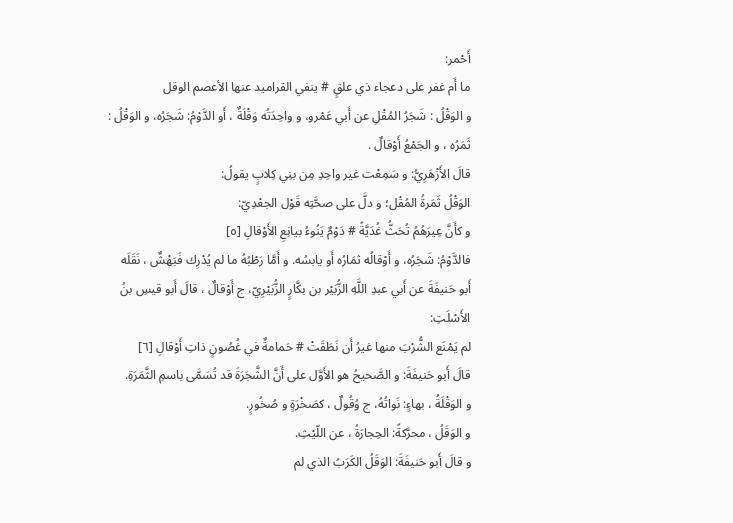أَحْمر:
ما أَم غفر على دعجاء ذي علقٍ # ينفي القراميد عنها الأعصم الوقل
و الوَقْلُ : شَجَرُ المُقْلِ عن أَبي عَمْرو، و واحِدَتُه وَقْلَةٌ ، أَو الدَّوْمُ: شَجَرُه، و الوَقْلُ : ثَمَرُه ، و الجَمْعُ أَوْقالٌ .
قالَ الأَزْهَرِيُّ: و سَمِعْت غير واحِدِ مِن بنِي كِلابٍ يقولُ:
الوَقْلُ ثَمَرةُ المُقْل؛ و دلَّ على صحَّتِه قَوْل الجعْدِيّ:
و كأَنَّ عِيرَهُمُ تُحَثُّ غُدَيَّةً # دَوْمٌ يَنُوءُ بيانِعِ الأَوْقالِ [٥]
فالدَّوْمُ: شَجَرُه، و أَوْقالُه ثمَارُه أَو يابسُه. و أَمَّا رَطْبُهُ ما لم يُدْرِك فَبَهْشٌ ، نَقَلَه أَبو حَنيفَةَ عن أَبي عبدِ اللَّهِ الزُّبَيْر بن بكَّارٍ الزُّبَيْرِيّ، ج أَوْقالٌ ، قالَ أَبو قيسِ بنُ الأَسْلَتِ:
لم يَمْنَع الشُّرْبَ منها غيرُ أَن نَطَقَتْ # حَمامةٌ في غُصُونٍ ذاتِ أَوْقالِ [٦]
قالَ أَبو حَنيفَةَ: و الصَّحيحُ هو الأَوَّل على أَنَّ الشَّجَرَةَ قد تُسَمَّى باسمِ الثَّمَرَةِ.
و الوَقْلَةُ ، بهاءٍ: نَواتُهُ، ج وُقُولٌ ، كصَخْرَةٍ و صُخُورٍ.
و الوَقَلُ ، محرَّكةً: الحِجارَةُ ، عن اللّيْثِ.
و قالَ أَبو حَنيفَةَ: الوَقَلُ الكَرَبُ الذي لم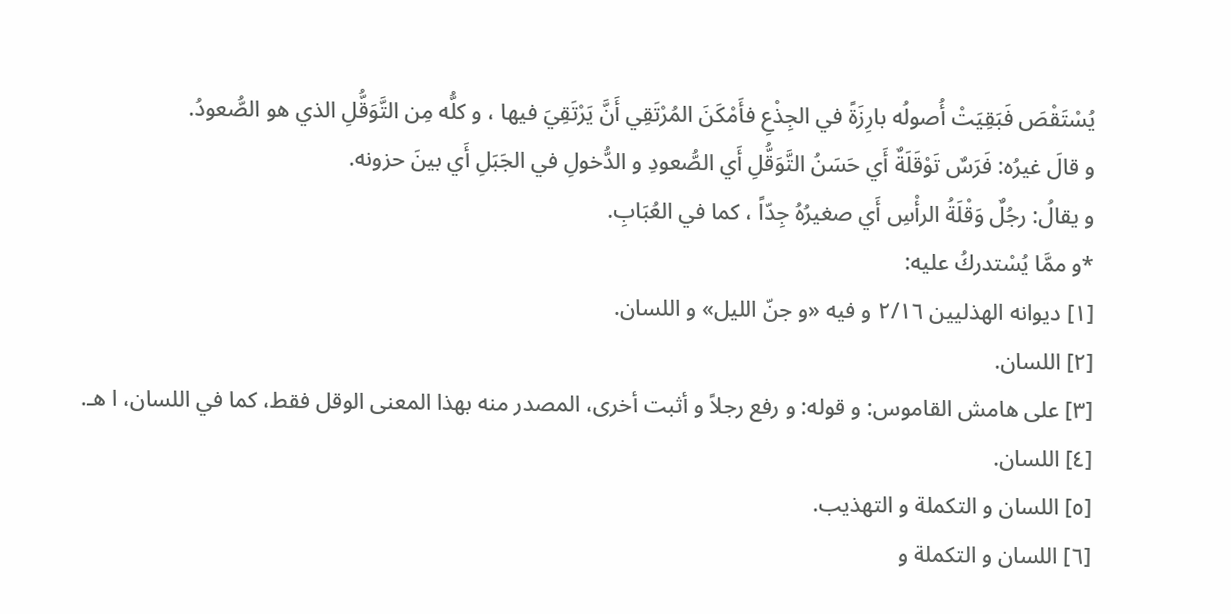يُسْتَقْصَ فَبَقِيَتْ أُصولُه بارِزَةً في الجِذْعِ فأَمْكَنَ المُرْتَقِي أَنَّ يَرْتَقِيَ فيها ، و كلُّه مِن التَّوَقُّلِ الذي هو الصُّعودُ.
و قالَ غيرُه: فَرَسٌ تَوْقَلَةٌ أَي حَسَنُ التَّوَقُّلِ أَي الصُّعودِ و الدُّخولِ في الجَبَلِ أَي بينَ حزونه.
و يقالُ: رجُلٌ وَقْلَةُ الرأْسِ أَي صغيرُهُ جِدّاً ، كما في العُبَابِ.
*و ممَّا يُسْتدركُ عليه:
[١] ديوانه الهذليين ٢/١٦ و فيه «و جنّ الليل» و اللسان.
[٢] اللسان.
[٣] على هامش القاموس: و قوله: و رفع رجلاً و أثبت أخرى، المصدر منه بهذا المعنى الوقل فقط، كما في اللسان، ا هـ.
[٤] اللسان.
[٥] اللسان و التكملة و التهذيب.
[٦] اللسان و التكملة و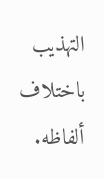التهذيب باختلاف ألفاظه.